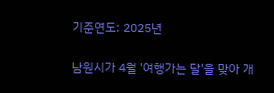기준연도: 2025년

남원시가 4월 '여행가는 달'을 맞아 개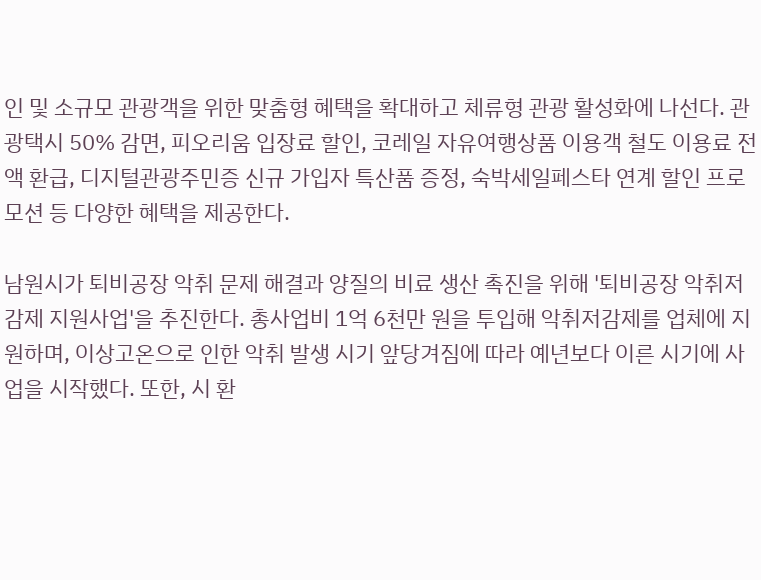인 및 소규모 관광객을 위한 맞춤형 혜택을 확대하고 체류형 관광 활성화에 나선다. 관광택시 50% 감면, 피오리움 입장료 할인, 코레일 자유여행상품 이용객 철도 이용료 전액 환급, 디지털관광주민증 신규 가입자 특산품 증정, 숙박세일페스타 연계 할인 프로모션 등 다양한 혜택을 제공한다.

남원시가 퇴비공장 악취 문제 해결과 양질의 비료 생산 촉진을 위해 '퇴비공장 악취저감제 지원사업'을 추진한다. 총사업비 1억 6천만 원을 투입해 악취저감제를 업체에 지원하며, 이상고온으로 인한 악취 발생 시기 앞당겨짐에 따라 예년보다 이른 시기에 사업을 시작했다. 또한, 시 환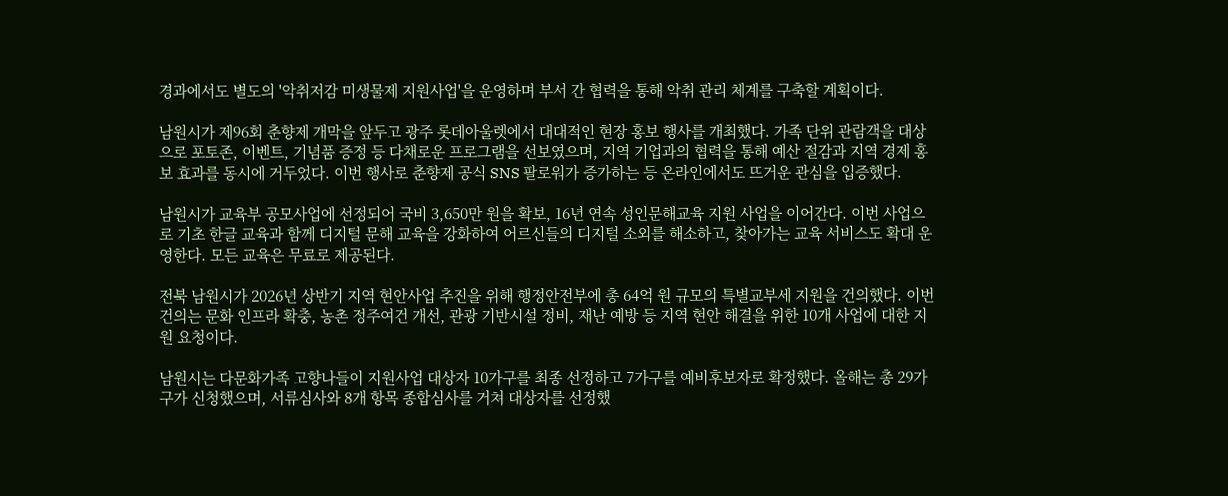경과에서도 별도의 '악취저감 미생물제 지원사업'을 운영하며 부서 간 협력을 통해 악취 관리 체계를 구축할 계획이다.

남원시가 제96회 춘향제 개막을 앞두고 광주 롯데아울렛에서 대대적인 현장 홍보 행사를 개최했다. 가족 단위 관람객을 대상으로 포토존, 이벤트, 기념품 증정 등 다채로운 프로그램을 선보였으며, 지역 기업과의 협력을 통해 예산 절감과 지역 경제 홍보 효과를 동시에 거두었다. 이번 행사로 춘향제 공식 SNS 팔로워가 증가하는 등 온라인에서도 뜨거운 관심을 입증했다.

남원시가 교육부 공모사업에 선정되어 국비 3,650만 원을 확보, 16년 연속 성인문해교육 지원 사업을 이어간다. 이번 사업으로 기초 한글 교육과 함께 디지털 문해 교육을 강화하여 어르신들의 디지털 소외를 해소하고, 찾아가는 교육 서비스도 확대 운영한다. 모든 교육은 무료로 제공된다.

전북 남원시가 2026년 상반기 지역 현안사업 추진을 위해 행정안전부에 총 64억 원 규모의 특별교부세 지원을 건의했다. 이번 건의는 문화 인프라 확충, 농촌 정주여건 개선, 관광 기반시설 정비, 재난 예방 등 지역 현안 해결을 위한 10개 사업에 대한 지원 요청이다.

남원시는 다문화가족 고향나들이 지원사업 대상자 10가구를 최종 선정하고 7가구를 예비후보자로 확정했다. 올해는 총 29가구가 신청했으며, 서류심사와 8개 항목 종합심사를 거쳐 대상자를 선정했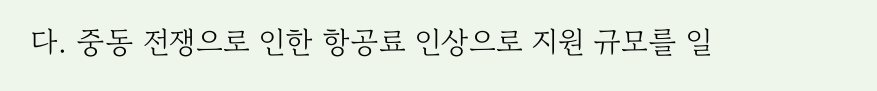다. 중동 전쟁으로 인한 항공료 인상으로 지원 규모를 일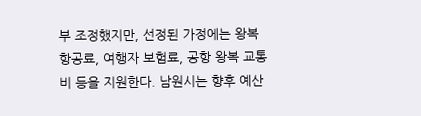부 조정했지만, 선정된 가정에는 왕복 항공료, 여행자 보험료, 공항 왕복 교통비 등을 지원한다. 남원시는 향후 예산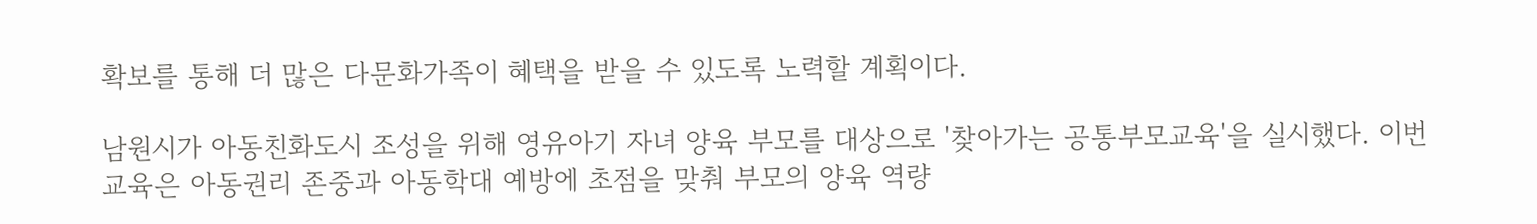확보를 통해 더 많은 다문화가족이 혜택을 받을 수 있도록 노력할 계획이다.

남원시가 아동친화도시 조성을 위해 영유아기 자녀 양육 부모를 대상으로 '찾아가는 공통부모교육'을 실시했다. 이번 교육은 아동권리 존중과 아동학대 예방에 초점을 맞춰 부모의 양육 역량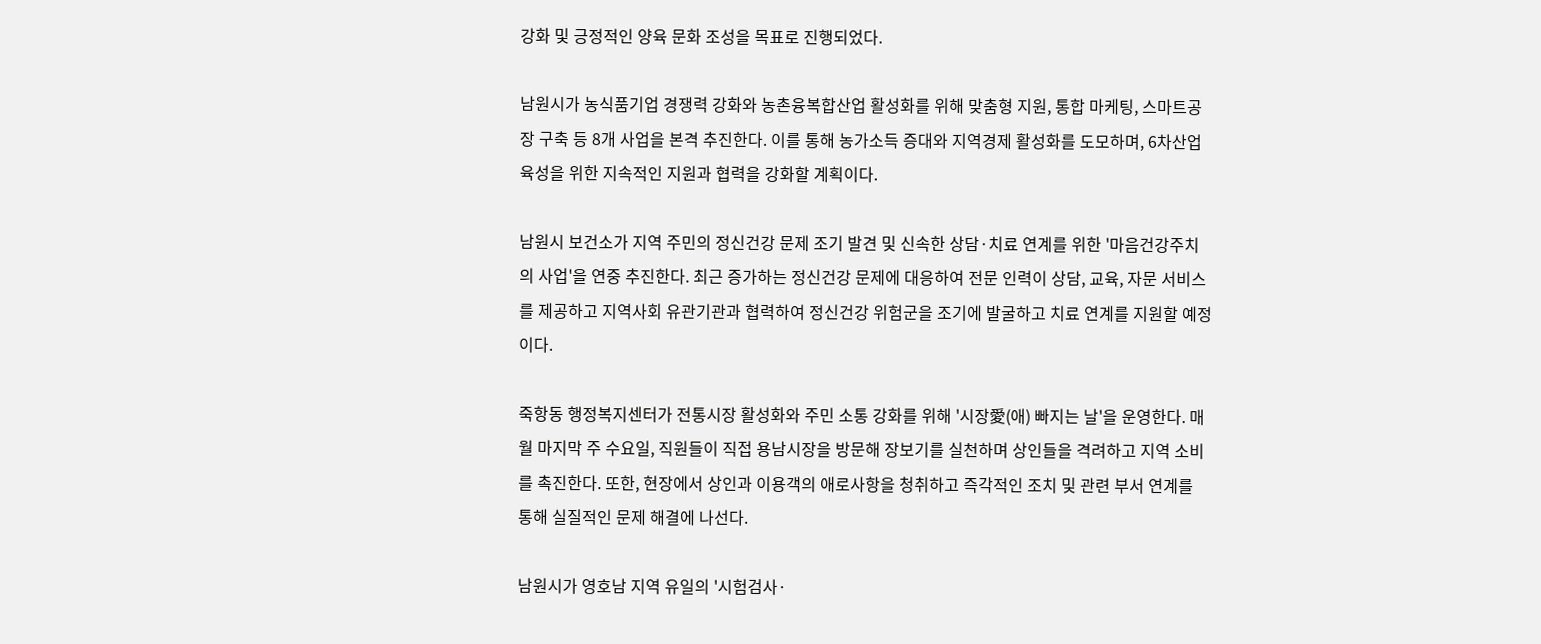강화 및 긍정적인 양육 문화 조성을 목표로 진행되었다.

남원시가 농식품기업 경쟁력 강화와 농촌융복합산업 활성화를 위해 맞춤형 지원, 통합 마케팅, 스마트공장 구축 등 8개 사업을 본격 추진한다. 이를 통해 농가소득 증대와 지역경제 활성화를 도모하며, 6차산업 육성을 위한 지속적인 지원과 협력을 강화할 계획이다.

남원시 보건소가 지역 주민의 정신건강 문제 조기 발견 및 신속한 상담·치료 연계를 위한 '마음건강주치의 사업'을 연중 추진한다. 최근 증가하는 정신건강 문제에 대응하여 전문 인력이 상담, 교육, 자문 서비스를 제공하고 지역사회 유관기관과 협력하여 정신건강 위험군을 조기에 발굴하고 치료 연계를 지원할 예정이다.

죽항동 행정복지센터가 전통시장 활성화와 주민 소통 강화를 위해 '시장愛(애) 빠지는 날'을 운영한다. 매월 마지막 주 수요일, 직원들이 직접 용남시장을 방문해 장보기를 실천하며 상인들을 격려하고 지역 소비를 촉진한다. 또한, 현장에서 상인과 이용객의 애로사항을 청취하고 즉각적인 조치 및 관련 부서 연계를 통해 실질적인 문제 해결에 나선다.

남원시가 영호남 지역 유일의 '시험검사·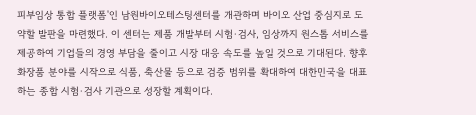피부임상 통합 플랫폼'인 남원바이오테스팅센터를 개관하며 바이오 산업 중심지로 도약할 발판을 마련했다. 이 센터는 제품 개발부터 시험·검사, 임상까지 원스톱 서비스를 제공하여 기업들의 경영 부담을 줄이고 시장 대응 속도를 높일 것으로 기대된다. 향후 화장품 분야를 시작으로 식품, 축산물 등으로 검증 범위를 확대하여 대한민국을 대표하는 종합 시험·검사 기관으로 성장할 계획이다.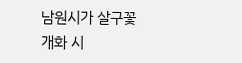남원시가 살구꽃 개화 시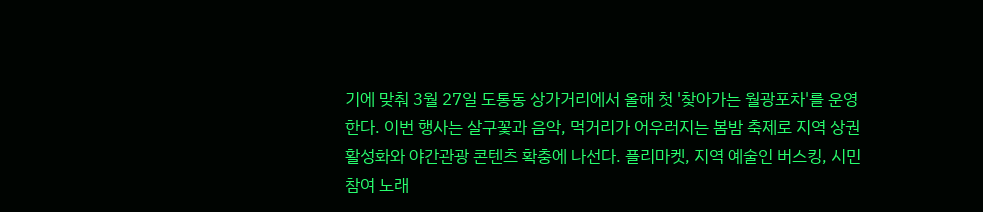기에 맞춰 3월 27일 도통동 상가거리에서 올해 첫 '찾아가는 월광포차'를 운영한다. 이번 행사는 살구꽃과 음악, 먹거리가 어우러지는 봄밤 축제로 지역 상권 활성화와 야간관광 콘텐츠 확충에 나선다. 플리마켓, 지역 예술인 버스킹, 시민 참여 노래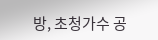방, 초청가수 공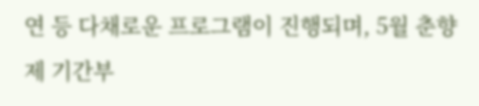연 등 다채로운 프로그램이 진행되며, 5월 춘향제 기간부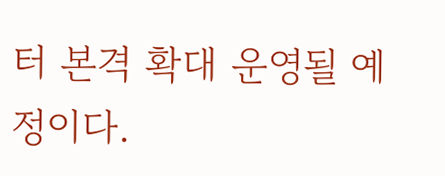터 본격 확대 운영될 예정이다.